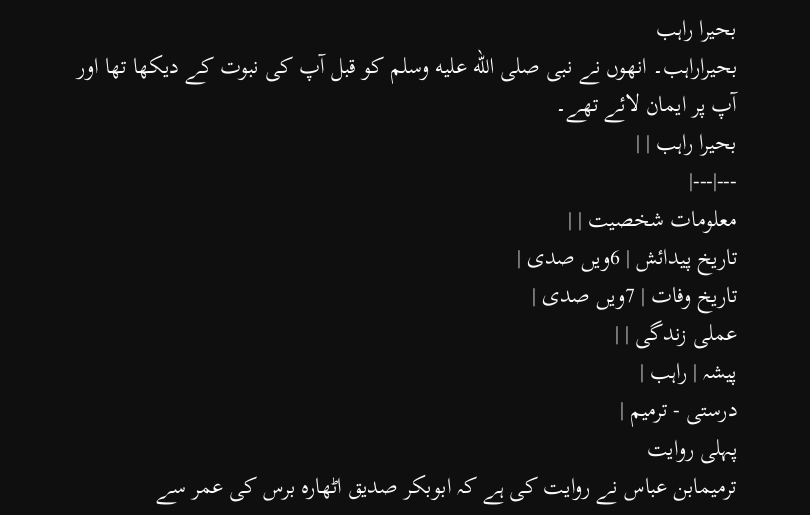بحیرا راہب
بحیراراہب۔ انھوں نے نبی صلى الله عليه وسلم کو قبل آپ کی نبوت کے دیکھا تھا اور آپ پر ایمان لائے تھے۔
بحیرا راہب | |
---|---|
معلومات شخصیت | |
تاریخ پیدائش | 6ویں صدی |
تاریخ وفات | 7ویں صدی |
عملی زندگی | |
پیشہ | راہب |
درستی - ترمیم |
پہلی روایت
ترمیمابن عباس نے روایت کی ہے کہ ابوبکر صدیق اٹھارہ برس کی عمر سے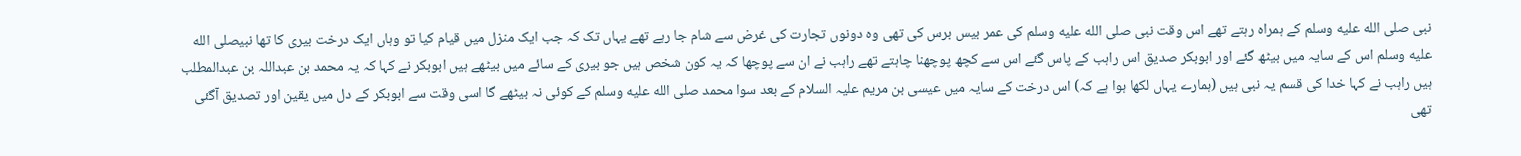نبی صلى الله عليه وسلم کے ہمراہ رہتے تھے اس وقت نبی صلى الله عليه وسلم کی عمر بیس برس کی تھی وہ دونوں تجارت کی غرض سے شام جا رہے تھے یہاں تک کہ جب ایک منزل میں قیام کیا تو وہاں ایک درخت بیری کا تھا نبیصلى الله عليه وسلم اس کے سایہ میں بیٹھ گئے اور ابوبکر صدیق اس راہب کے پاس گئے اس سے کچھ پوچھنا چاہتے تھے راہب نے ان سے پوچھا کہ یہ کون شخص ہیں جو بیری کے سائے میں بیٹھے ہیں ابوبکر نے کہا کہ یہ محمد بن عبداللہ بن عبدالمطلب ہیں راہب نے کہا خدا کی قسم یہ نبی ہیں (ہمارے یہاں لکھا ہوا ہے کہ) اس درخت کے سایہ میں عیسی بن مریم علیہ السلام کے بعد سوا محمد صلى الله عليه وسلم کے کوئی نہ بیٹھے گا اسی وقت سے ابوبکر کے دل میں یقین اور تصدیق آگئی تھی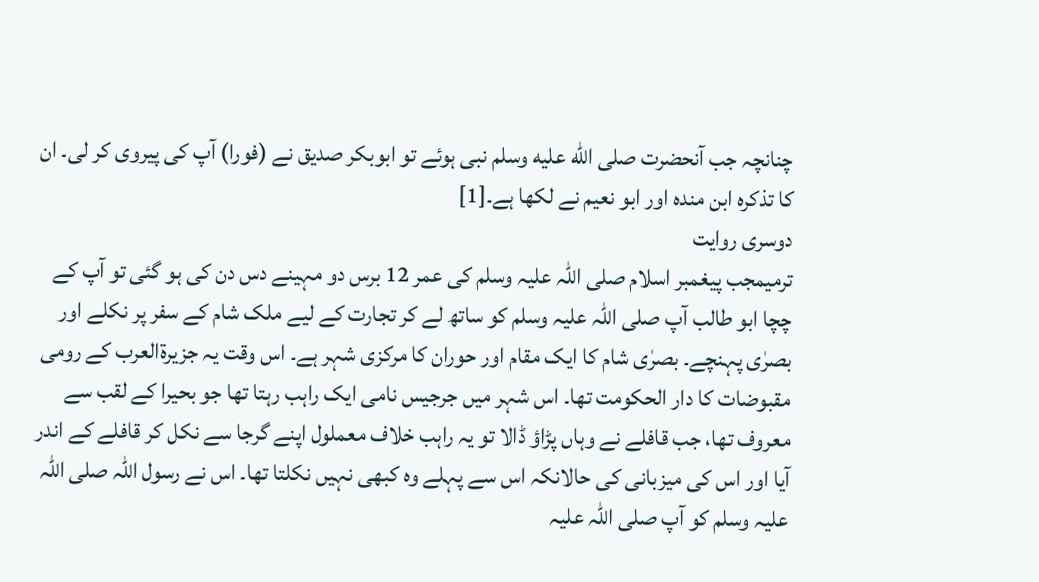چنانچہ جب آنحضرت صلى الله عليه وسلم نبی ہوئے تو ابوبکر صدیق نے (فورا) آپ کی پیروی کر لی۔ ان کا تذکرہ ابن مندہ اور ابو نعیم نے لکھا ہے۔[1]
دوسری روایت
ترمیمجب پیغمبر اسلام صلی اللہ علیہ وسلم کی عمر 12 برس دو مہینے دس دن کی ہو گئی تو آپ کے چچا ابو طالب آپ صلی اللہ علیہ وسلم کو ساتھ لے کر تجارت کے لیے ملک شام کے سفر پر نکلے اور بصرٰی پہنچے۔ بصرٰی شام کا ایک مقام اور حوران کا مرکزی شہر ہے۔ اس وقت یہ جزیرۃالعرب کے رومی مقبوضات کا دار الحکومت تھا۔ اس شہر میں جرجیس نامی ایک راہب رہتا تھا جو بحیرا کے لقب سے معروف تھا، جب قافلے نے وہاں پڑاؤ ڈالا تو یہ راہب خلاف معملول اپنے گرجا سے نکل کر قافلے کے اندر آیا اور اس کی میزبانی کی حالانکہ اس سے پہلے وہ کبھی نہیں نکلتا تھا۔ اس نے رسول اللہ صلی اللہ علیہ وسلم کو آپ صلی اللہ علیہ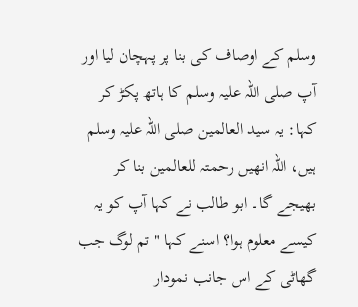وسلم کے اوصاف کی بنا پر پہچان لیا اور آپ صلی اللہ علیہ وسلم کا ہاتھ پکڑ کر کہا: یہ سید العالمین صلی اللہ علیہ وسلم ہیں، اللہ انھیں رحمتہ للعالمین بنا کر بھیجے گا۔ ابو طالب نے کہا آپ کو یہ کیسے معلوم ہوا؟ اسنے کہا " تم لوگ جب گھاٹی کے اس جانب نمودار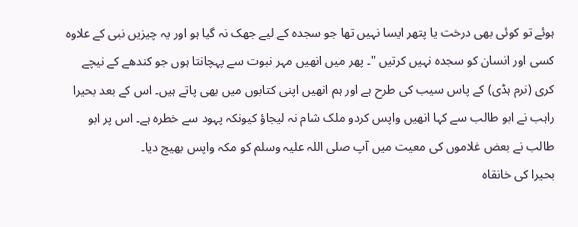ہوئے تو کوئی بھی درخت یا پتھر ایسا نہیں تھا جو سجدہ کے لیے جھک نہ گیا ہو اور یہ چیزیں نبی کے علاوہ کسی اور انسان کو سجدہ نہیں کرتیں "۔ پھر میں انھیں مہر نبوت سے پہچانتا ہوں جو کندھے کے نیچے کری (نرم ہڈی) کے پاس سیب کی طرح ہے اور ہم انھیں اپنی کتابوں میں بھی پاتے ہیں۔ اس کے بعد بحیرا راہب نے ابو طالب سے کہا انھیں واپس کردو ملک شام نہ لیجاؤ کیونکہ پہود سے خطرہ ہے۔ اس پر ابو طالب نے بعض غلاموں کی معیت میں آپ صلی اللہ علیہ وسلم کو مکہ واپس بھیج دیا۔
بحیرا کی خانقاہ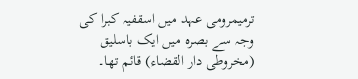ترمیمرومی عہد میں اسقفیہ کبرا کی وجہ سے بصرہ میں ایک باسلیق (مخروطی دار القضاء) قائم تھا۔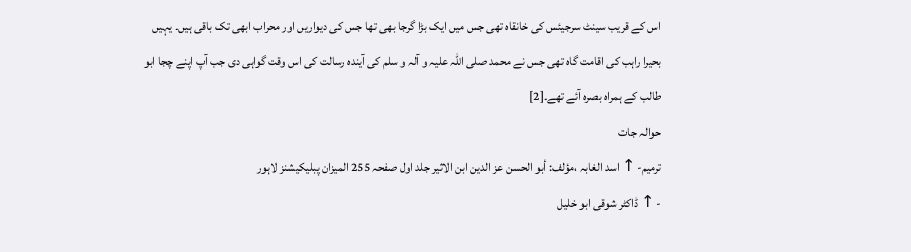اس کے قریب سینٹ سرجیئس کی خانقاہ تھی جس میں ایک بڑا گرجا بھی تھا جس کی دیواریں اور محراب ابھی تک باقی ہیں۔ یہیں بحیرا راہب کی اقامت گاہ تھی جس نے محمد صلی اللہ علیہ و آلہ و سلم کی آیندہ رسالت کی اس وقت گواہی دی جب آپ اپنے چجا ابو طالب کے ہمراہ بصرہ آئے تھے۔[2]
حوالہ جات
ترمیم- ↑ اسد الغابہ ،مؤلف: أبو الحسن عز الدين ابن الاثير جلد اول صفحہ 255 المیزان پبلیکیشنز لاہور
- ↑ ڈاکٹر شوقی ابو خلیل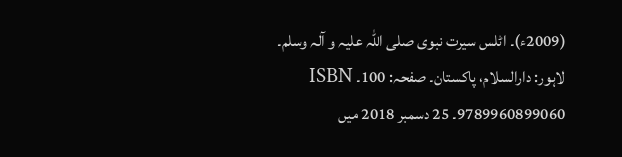(2009ء)۔ اٹلس سیرت نبوی صلی اللہ علیہ و آلہ وسلم۔ لاہور: دارالسلام، پاکستان۔ صفحہ: 100۔ ISBN 9789960899060۔ 25 دسمبر 2018 میں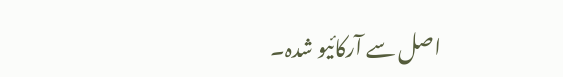اصل سے آرکائیو شدہ۔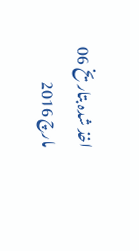اخذ شدہ بتاریخ 06 مارچ 2016